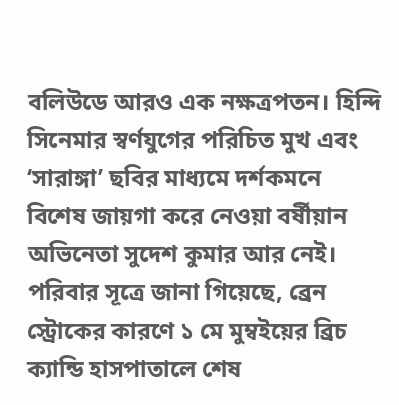বলিউডে আরও এক নক্ষত্রপতন। হিন্দি সিনেমার স্বর্ণযুগের পরিচিত মুখ এবং ‘সারাঙ্গা’ ছবির মাধ্যমে দর্শকমনে বিশেষ জায়গা করে নেওয়া বর্ষীয়ান অভিনেতা সুদেশ কুমার আর নেই। পরিবার সূত্রে জানা গিয়েছে, ব্রেন স্ট্রোকের কারণে ১ মে মুম্বইয়ের ব্রিচ ক্যান্ডি হাসপাতালে শেষ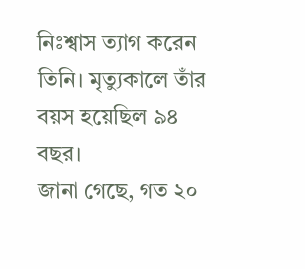নিঃশ্বাস ত্যাগ করেন তিনি। মৃত্যুকালে তাঁর বয়স হয়েছিল ৯৪ বছর।
জানা গেছে, গত ২০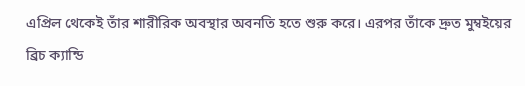এপ্রিল থেকেই তাঁর শারীরিক অবস্থার অবনতি হতে শুরু করে। এরপর তাঁকে দ্রুত মুম্বইয়ের ব্রিচ ক্যান্ডি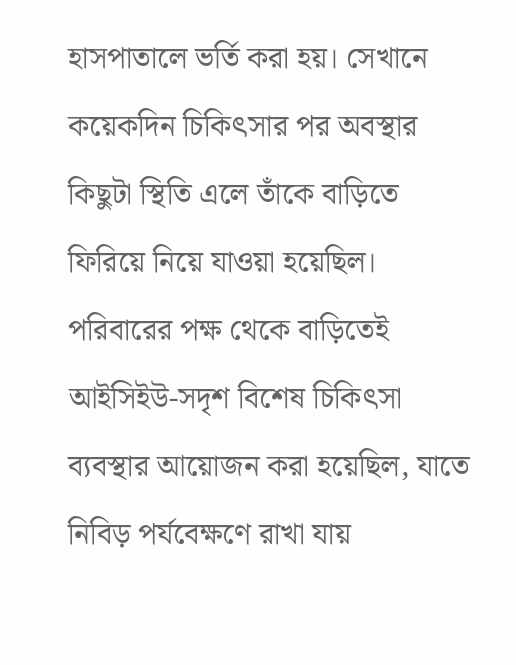হাসপাতালে ভর্তি করা হয়। সেখানে কয়েকদিন চিকিৎসার পর অবস্থার কিছুটা স্থিতি এলে তাঁকে বাড়িতে ফিরিয়ে নিয়ে যাওয়া হয়েছিল। পরিবারের পক্ষ থেকে বাড়িতেই আইসিইউ-সদৃশ বিশেষ চিকিৎসা ব্যবস্থার আয়োজন করা হয়েছিল, যাতে নিবিড় পর্যবেক্ষণে রাখা যায়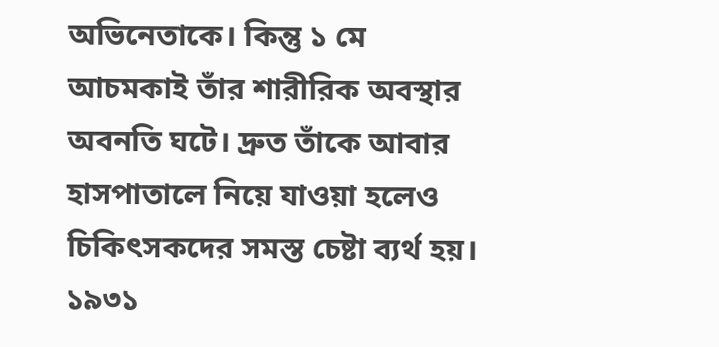অভিনেতাকে। কিন্তু ১ মে আচমকাই তাঁর শারীরিক অবস্থার অবনতি ঘটে। দ্রুত তাঁকে আবার হাসপাতালে নিয়ে যাওয়া হলেও চিকিৎসকদের সমস্ত চেষ্টা ব্যর্থ হয়।
১৯৩১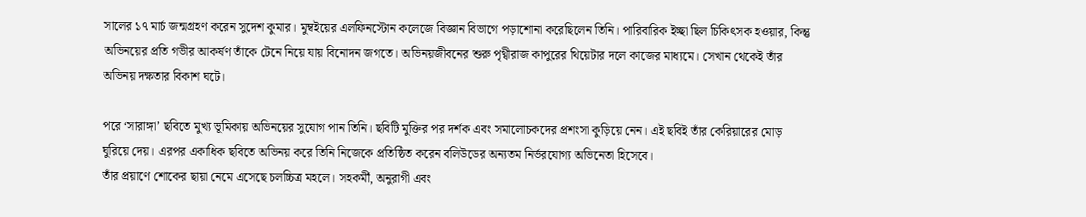সালের ১৭ মার্চ জন্মগ্রহণ করেন সুদেশ কুমার। মুম্বইয়ের এলফিনস্টোন কলেজে বিজ্ঞান বিভাগে পড়াশোনা করেছিলেন তিনি। পারিবারিক ইচ্ছা ছিল চিকিৎসক হওয়ার, কিন্তু অভিনয়ের প্রতি গভীর আকর্ষণ তাঁকে টেনে নিয়ে যায় বিনোদন জগতে। অভিনয়জীবনের শুরু পৃথ্বীরাজ কাপুরের থিয়েটার দলে কাজের মাধ্যমে। সেখান থেকেই তাঁর অভিনয় দক্ষতার বিকাশ ঘটে।

পরে ‘সারাঙ্গা’ ছবিতে মুখ্য ভূমিকায় অভিনয়ের সুযোগ পান তিনি। ছবিটি মুক্তির পর দর্শক এবং সমালোচকদের প্রশংসা কুড়িয়ে নেন। এই ছবিই তাঁর কেরিয়ারের মোড় ঘুরিয়ে দেয়। এরপর একাধিক ছবিতে অভিনয় করে তিনি নিজেকে প্রতিষ্ঠিত করেন বলিউডের অন্যতম নির্ভরযোগ্য অভিনেতা হিসেবে।
তাঁর প্রয়াণে শোকের ছায়া নেমে এসেছে চলচ্চিত্র মহলে। সহকর্মী, অনুরাগী এবং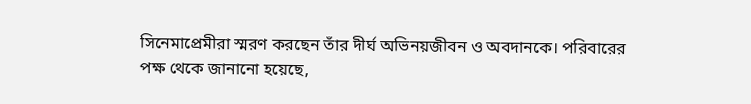সিনেমাপ্রেমীরা স্মরণ করছেন তাঁর দীর্ঘ অভিনয়জীবন ও অবদানকে। পরিবারের পক্ষ থেকে জানানো হয়েছে,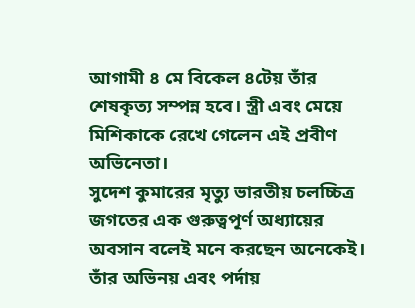আগামী ৪ মে বিকেল ৪টেয় তাঁর শেষকৃত্য সম্পন্ন হবে। স্ত্রী এবং মেয়ে মিশিকাকে রেখে গেলেন এই প্রবীণ অভিনেতা।
সুদেশ কুমারের মৃত্যু ভারতীয় চলচ্চিত্র জগতের এক গুরুত্বপূর্ণ অধ্যায়ের অবসান বলেই মনে করছেন অনেকেই। তাঁর অভিনয় এবং পর্দায়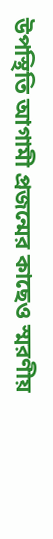উপস্থিতি আগামী প্রজন্মের কাছেও স্মরণীয়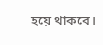হয়ে থাকবে।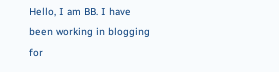Hello, I am BB. I have been working in blogging for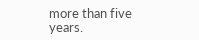more than five years.